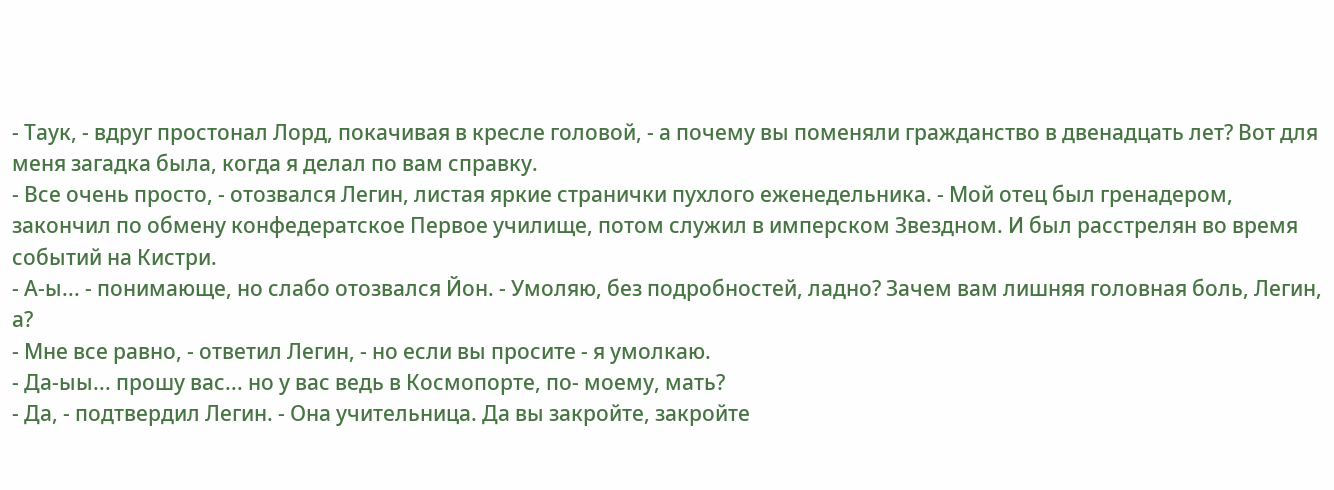- Таук, - вдруг простонал Лорд, покачивая в кресле головой, - а почему вы поменяли гражданство в двенадцать лет? Вот для меня загадка была, когда я делал по вам справку.
- Все очень просто, - отозвался Легин, листая яркие странички пухлого еженедельника. - Мой отец был гренадером, закончил по обмену конфедератское Первое училище, потом служил в имперском Звездном. И был расстрелян во время событий на Кистри.
- А-ы... - понимающе, но слабо отозвался Йон. - Умоляю, без подробностей, ладно? Зачем вам лишняя головная боль, Легин, а?
- Мне все равно, - ответил Легин, - но если вы просите - я умолкаю.
- Да-ыы... прошу вас... но у вас ведь в Космопорте, по- моему, мать?
- Да, - подтвердил Легин. - Она учительница. Да вы закройте, закройте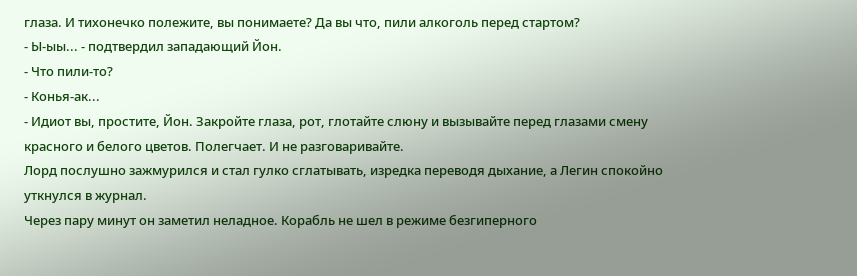глаза. И тихонечко полежите, вы понимаете? Да вы что, пили алкоголь перед стартом?
- Ы-ыы... - подтвердил западающий Йон.
- Что пили-то?
- Конья-ак...
- Идиот вы, простите, Йон. Закройте глаза, рот, глотайте слюну и вызывайте перед глазами смену красного и белого цветов. Полегчает. И не разговаривайте.
Лорд послушно зажмурился и стал гулко сглатывать, изредка переводя дыхание, а Легин спокойно уткнулся в журнал.
Через пару минут он заметил неладное. Корабль не шел в режиме безгиперного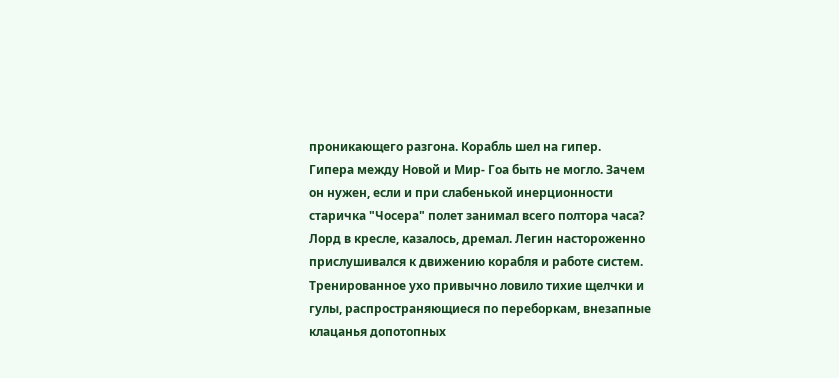проникающего разгона. Корабль шел на гипер.
Гипера между Новой и Мир- Гоа быть не могло. Зачем он нужен, если и при слабенькой инерционности старичка "Чосера" полет занимал всего полтора часа?
Лорд в кресле, казалось, дремал. Легин настороженно прислушивался к движению корабля и работе систем. Тренированное ухо привычно ловило тихие щелчки и гулы, распространяющиеся по переборкам, внезапные клацанья допотопных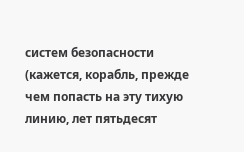систем безопасности (кажется, корабль, прежде чем попасть на эту тихую линию, лет пятьдесят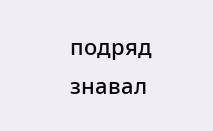подряд знавал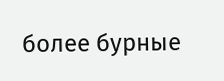более бурные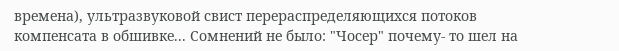времена), ультразвуковой свист перераспределяющихся потоков компенсата в обшивке... Сомнений не было: "Чосер" почему- то шел на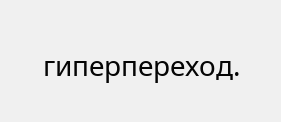гиперпереход.